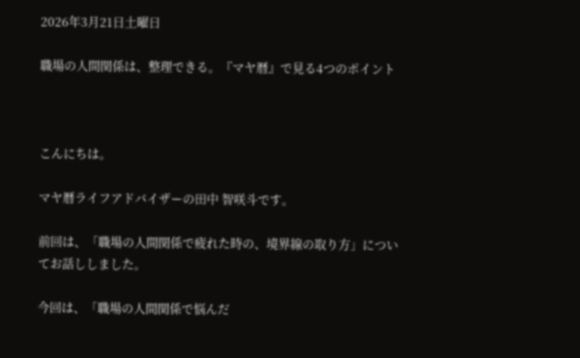2026年3月21日土曜日

職場の人間関係は、整理できる。『マヤ暦』で見る4つのポイント



こんにちは。

マヤ暦ライフアドバイザーの田中 智咲斗です。

前回は、「職場の人間関係で疲れた時の、境界線の取り方」についてお話ししました。

今回は、「職場の人間関係で悩んだ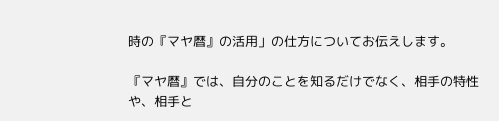時の『マヤ暦』の活用」の仕方についてお伝えします。

『マヤ暦』では、自分のことを知るだけでなく、相手の特性や、相手と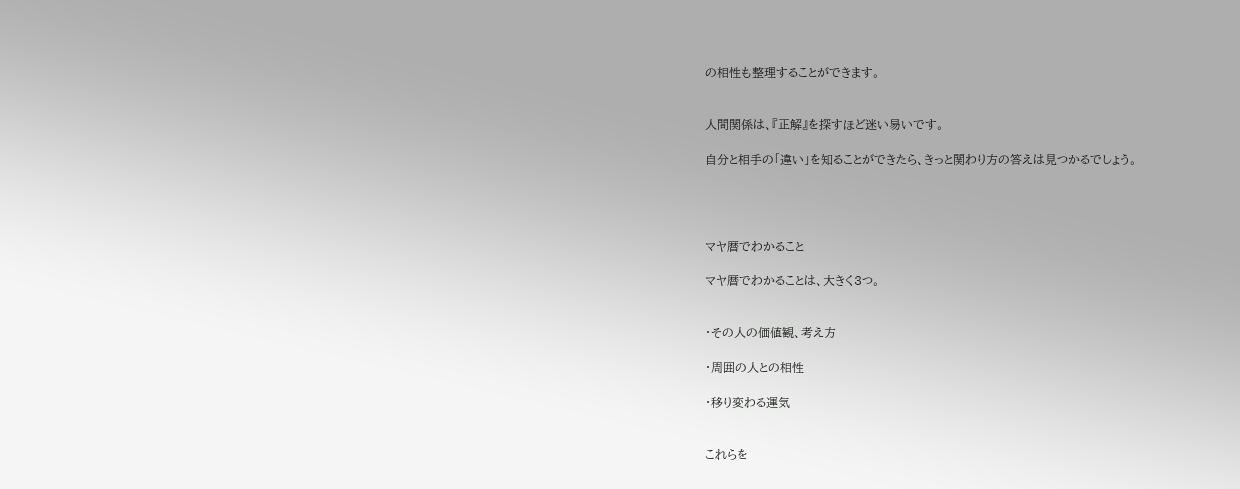の相性も整理することができます。


人間関係は、『正解』を探すほど迷い易いです。

自分と相手の「違い」を知ることができたら、きっと関わり方の答えは見つかるでしょう。




マヤ暦でわかること

マヤ暦でわかることは、大きく3つ。


・その人の価値観、考え方

・周囲の人との相性

・移り変わる運気


これらを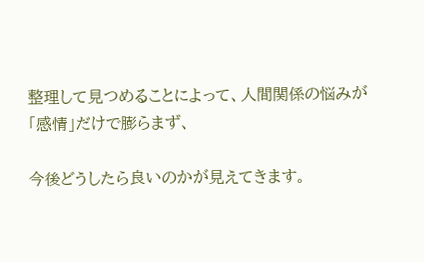整理して見つめることによって、人間関係の悩みが「感情」だけで膨らまず、

今後どうしたら良いのかが見えてきます。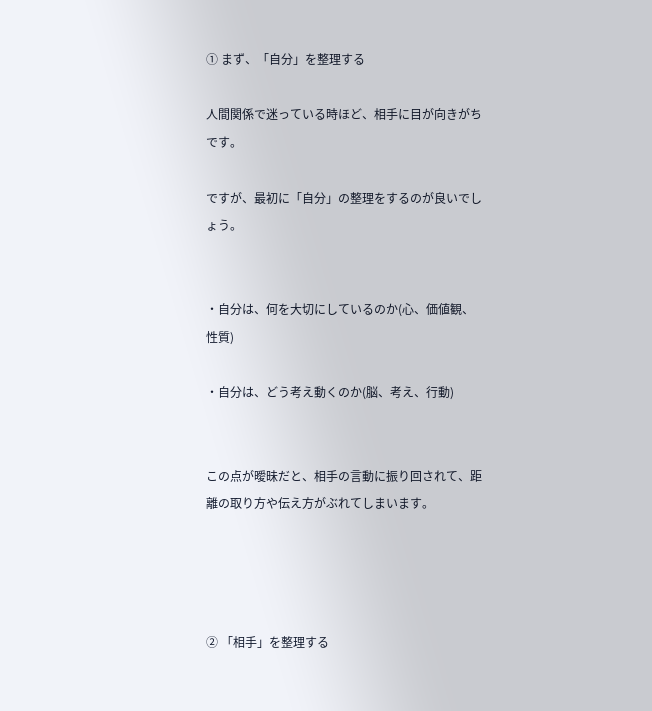① まず、「自分」を整理する

人間関係で迷っている時ほど、相手に目が向きがちです。

ですが、最初に「自分」の整理をするのが良いでしょう。


・自分は、何を大切にしているのか(心、価値観、性質)

・自分は、どう考え動くのか(脳、考え、行動)


この点が曖昧だと、相手の言動に振り回されて、距離の取り方や伝え方がぶれてしまいます。




② 「相手」を整理する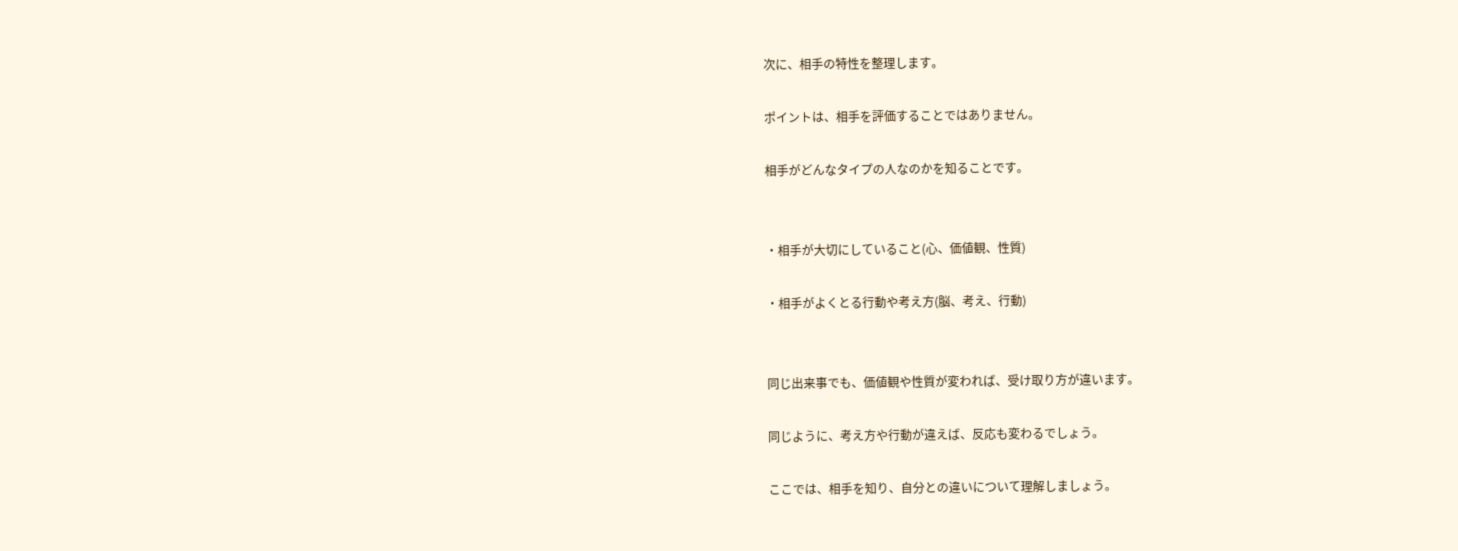次に、相手の特性を整理します。

ポイントは、相手を評価することではありません。

相手がどんなタイプの人なのかを知ることです。


・相手が大切にしていること(心、価値観、性質)

・相手がよくとる行動や考え方(脳、考え、行動)


同じ出来事でも、価値観や性質が変われば、受け取り方が違います。

同じように、考え方や行動が違えば、反応も変わるでしょう。

ここでは、相手を知り、自分との違いについて理解しましょう。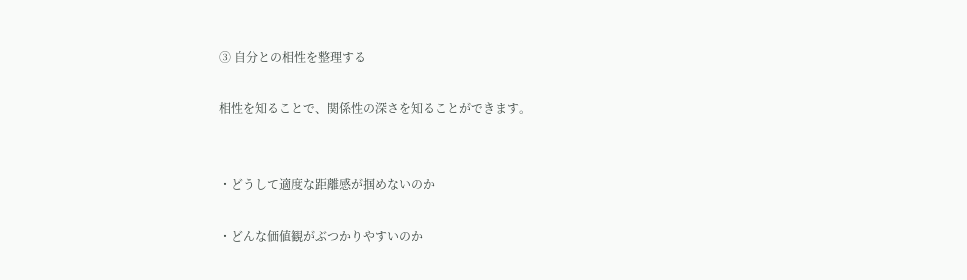③ 自分との相性を整理する

相性を知ることで、関係性の深さを知ることができます。


・どうして適度な距離感が掴めないのか

・どんな価値観がぶつかりやすいのか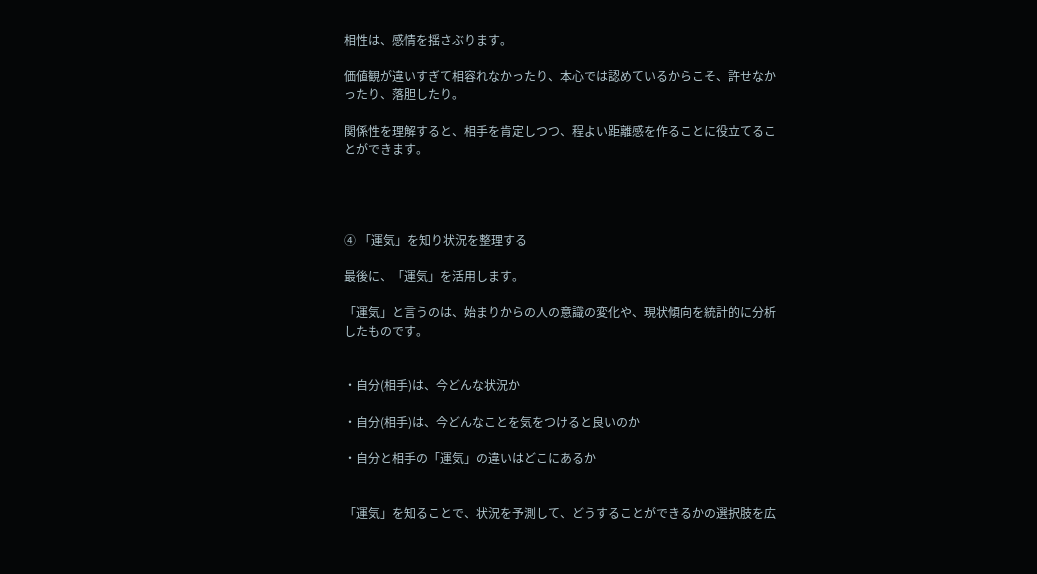相性は、感情を揺さぶります。

価値観が違いすぎて相容れなかったり、本心では認めているからこそ、許せなかったり、落胆したり。

関係性を理解すると、相手を肯定しつつ、程よい距離感を作ることに役立てることができます。




④ 「運気」を知り状況を整理する

最後に、「運気」を活用します。

「運気」と言うのは、始まりからの人の意識の変化や、現状傾向を統計的に分析したものです。


・自分(相手)は、今どんな状況か

・自分(相手)は、今どんなことを気をつけると良いのか

・自分と相手の「運気」の違いはどこにあるか


「運気」を知ることで、状況を予測して、どうすることができるかの選択肢を広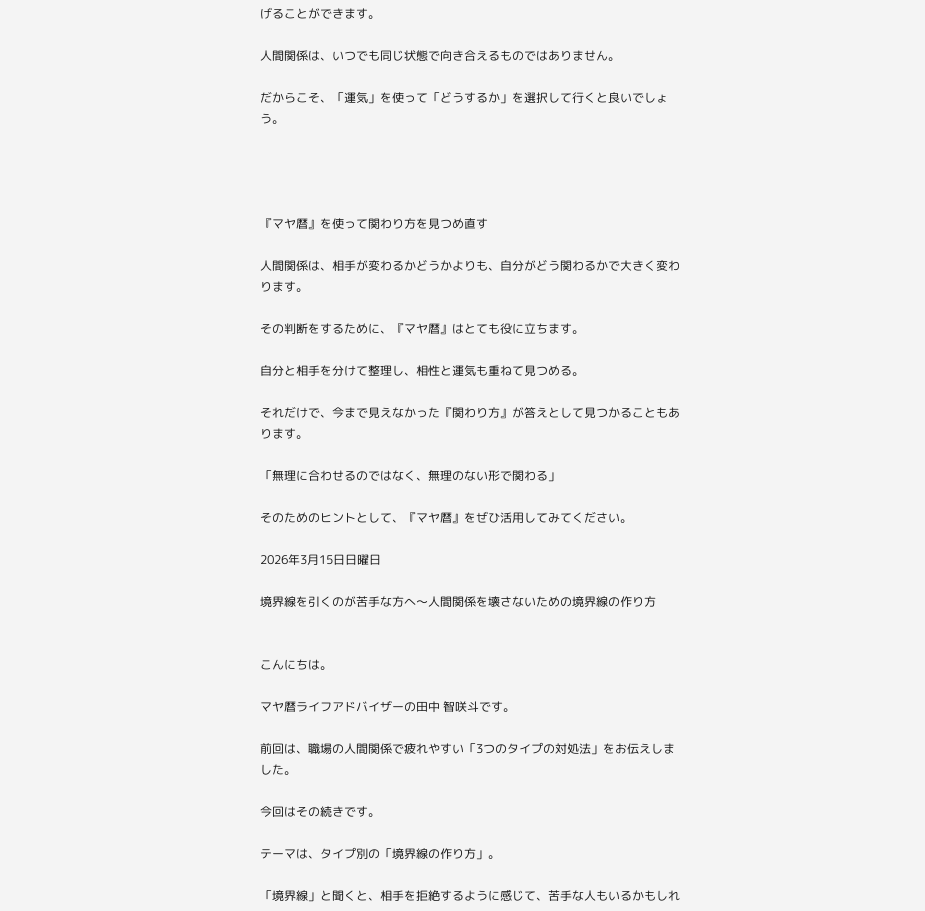げることができます。

人間関係は、いつでも同じ状態で向き合えるものではありません。

だからこそ、「運気」を使って「どうするか」を選択して行くと良いでしょう。




『マヤ暦』を使って関わり方を見つめ直す

人間関係は、相手が変わるかどうかよりも、自分がどう関わるかで大きく変わります。

その判断をするために、『マヤ暦』はとても役に立ちます。

自分と相手を分けて整理し、相性と運気も重ねて見つめる。

それだけで、今まで見えなかった『関わり方』が答えとして見つかることもあります。

「無理に合わせるのではなく、無理のない形で関わる」

そのためのヒントとして、『マヤ暦』をぜひ活用してみてください。

2026年3月15日日曜日

境界線を引くのが苦手な方へ〜人間関係を壊さないための境界線の作り方


こんにちは。

マヤ暦ライフアドバイザーの田中 智咲斗です。

前回は、職場の人間関係で疲れやすい「3つのタイプの対処法」をお伝えしました。

今回はその続きです。

テーマは、タイプ別の「境界線の作り方」。

「境界線」と聞くと、相手を拒絶するように感じて、苦手な人もいるかもしれ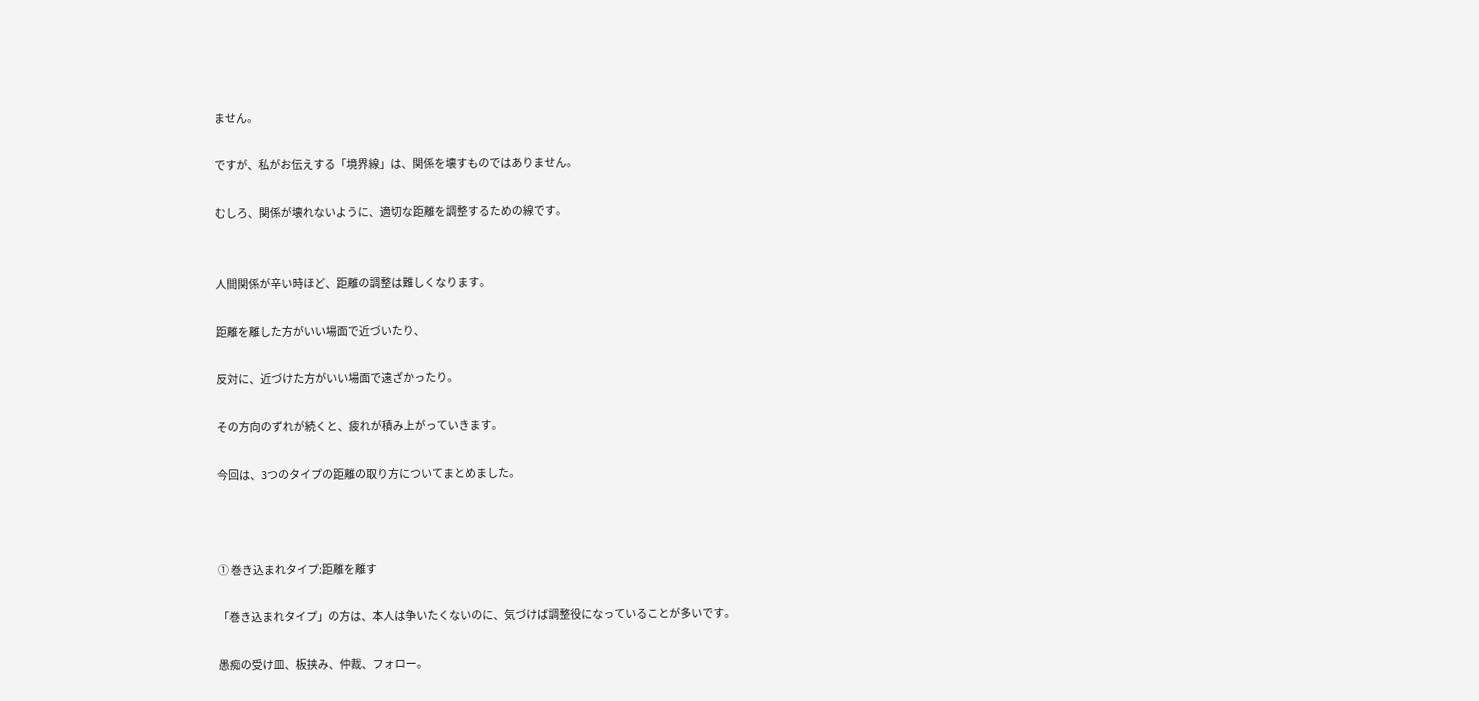ません。

ですが、私がお伝えする「境界線」は、関係を壊すものではありません。

むしろ、関係が壊れないように、適切な距離を調整するための線です。


人間関係が辛い時ほど、距離の調整は難しくなります。

距離を離した方がいい場面で近づいたり、

反対に、近づけた方がいい場面で遠ざかったり。

その方向のずれが続くと、疲れが積み上がっていきます。

今回は、3つのタイプの距離の取り方についてまとめました。



① 巻き込まれタイプ:距離を離す

「巻き込まれタイプ」の方は、本人は争いたくないのに、気づけば調整役になっていることが多いです。

愚痴の受け皿、板挟み、仲裁、フォロー。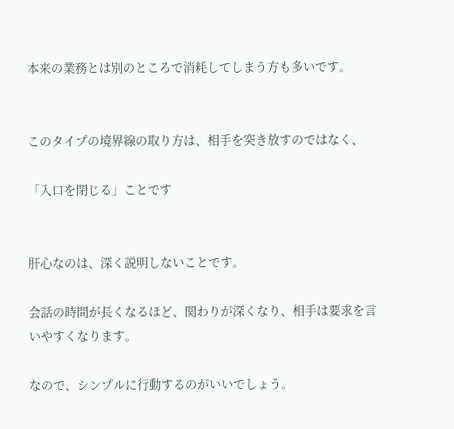本来の業務とは別のところで消耗してしまう方も多いです。


このタイプの境界線の取り方は、相手を突き放すのではなく、

「入口を閉じる」ことです


肝心なのは、深く説明しないことです。

会話の時間が長くなるほど、関わりが深くなり、相手は要求を言いやすくなります。

なので、シンプルに行動するのがいいでしょう。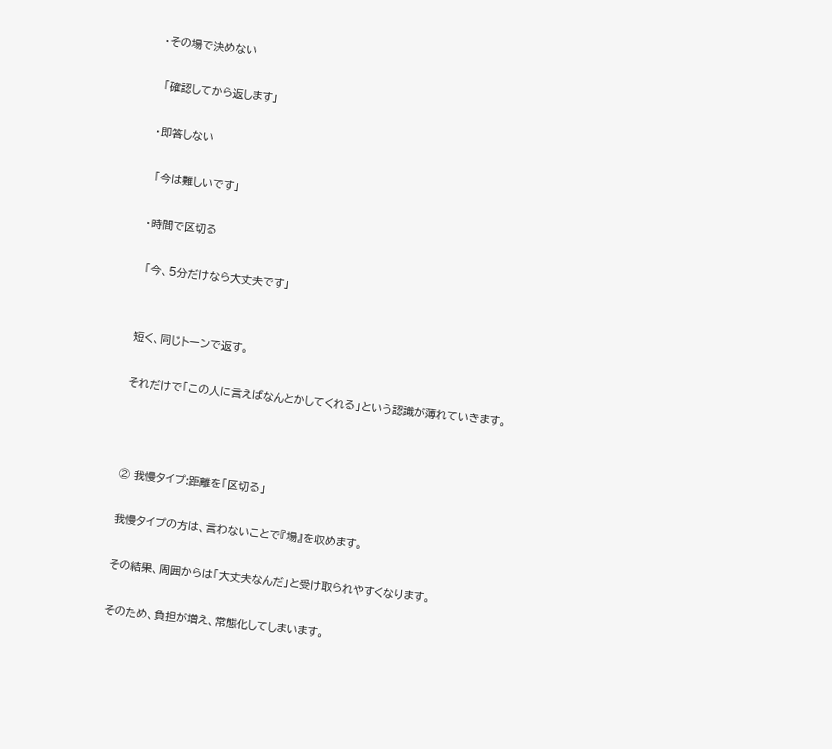・その場で決めない

 「確認してから返します」

・即答しない

 「今は難しいです」

・時間で区切る

 「今、5分だけなら大丈夫です」


短く、同じトーンで返す。

それだけで「この人に言えばなんとかしてくれる」という認識が薄れていきます。



② 我慢タイプ:距離を「区切る」

我慢タイプの方は、言わないことで『場』を収めます。

その結果、周囲からは「大丈夫なんだ」と受け取られやすくなります。

そのため、負担が増え、常態化してしまいます。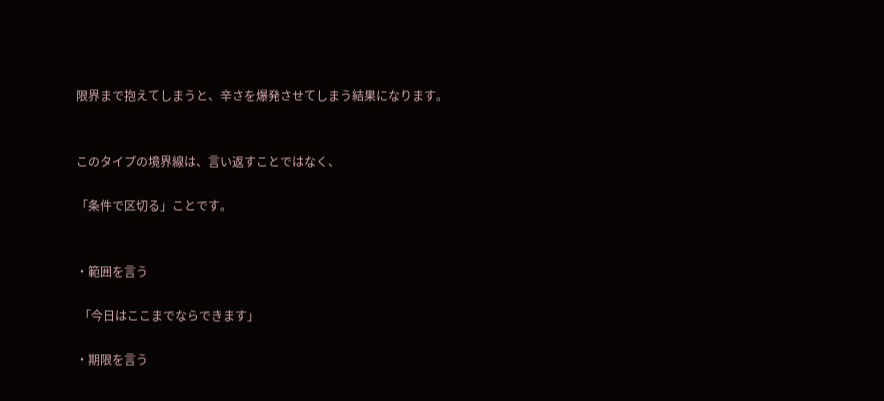限界まで抱えてしまうと、辛さを爆発させてしまう結果になります。


このタイプの境界線は、言い返すことではなく、

「条件で区切る」ことです。


・範囲を言う

 「今日はここまでならできます」

・期限を言う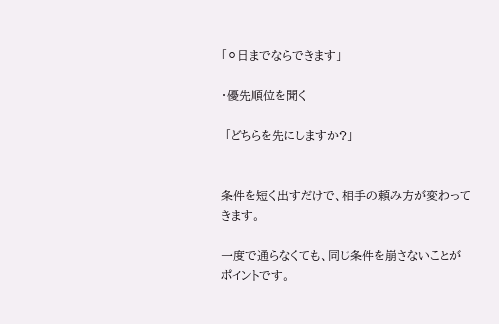「⚪日までならできます」

・優先順位を聞く

 「どちらを先にしますか?」


条件を短く出すだけで、相手の頼み方が変わってきます。

一度で通らなくても、同じ条件を崩さないことがポイントです。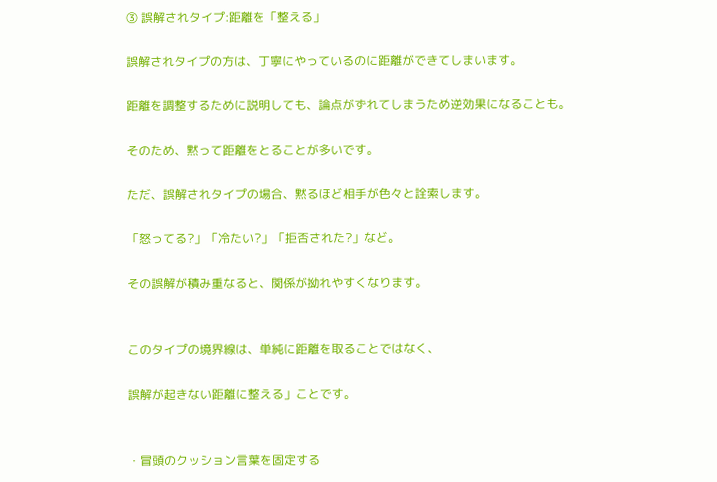③ 誤解されタイプ:距離を「整える」

誤解されタイプの方は、丁寧にやっているのに距離ができてしまいます。

距離を調整するために説明しても、論点がずれてしまうため逆効果になることも。

そのため、黙って距離をとることが多いです。

ただ、誤解されタイプの場合、黙るほど相手が色々と詮索します。

「怒ってる?」「冷たい?」「拒否された?」など。

その誤解が積み重なると、関係が拗れやすくなります。


このタイプの境界線は、単純に距離を取ることではなく、

誤解が起きない距離に整える」ことです。


・冒頭のクッション言葉を固定する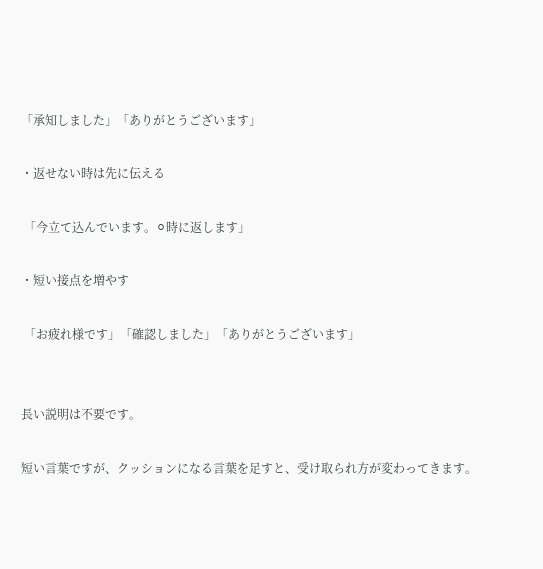「承知しました」「ありがとうございます」

・返せない時は先に伝える

 「今立て込んでいます。⚪時に返します」

・短い接点を増やす

 「お疲れ様です」「確認しました」「ありがとうございます」


長い説明は不要です。

短い言葉ですが、クッションになる言葉を足すと、受け取られ方が変わってきます。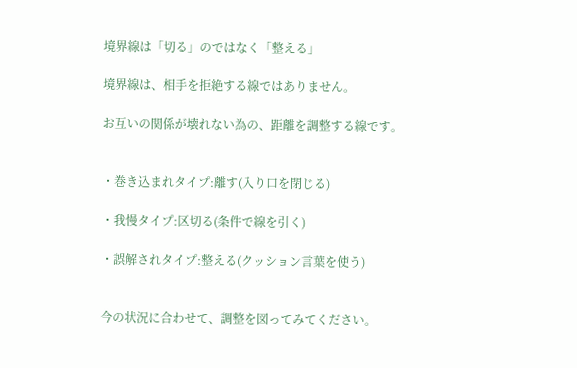境界線は「切る」のではなく「整える」

境界線は、相手を拒絶する線ではありません。

お互いの関係が壊れない為の、距離を調整する線です。


・巻き込まれタイプ:離す(入り口を閉じる)

・我慢タイプ:区切る(条件で線を引く)

・誤解されタイプ:整える(クッション言葉を使う)


今の状況に合わせて、調整を図ってみてください。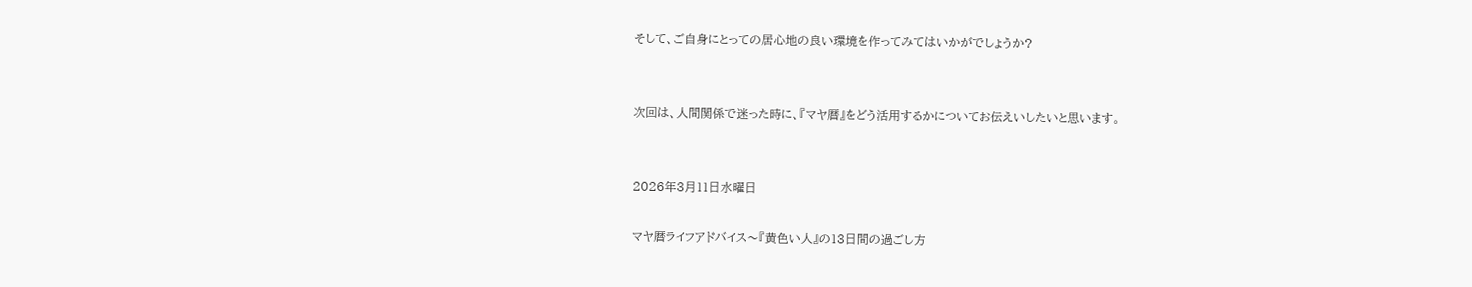そして、ご自身にとっての居心地の良い環境を作ってみてはいかがでしょうか?


次回は、人間関係で迷った時に、『マヤ暦』をどう活用するかについてお伝えいしたいと思います。


2026年3月11日水曜日

マヤ暦ライフアドバイス〜『黄色い人』の13日間の過ごし方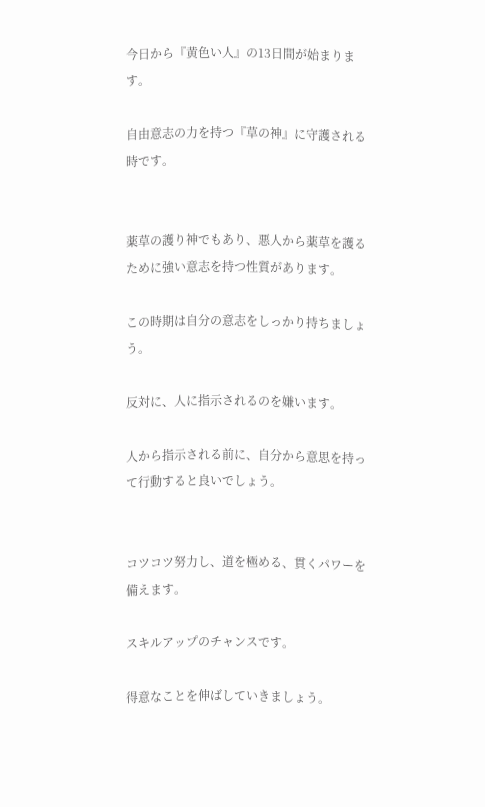今日から『黄色い人』の13日間が始まります。

自由意志の力を持つ『草の神』に守護される時です。


薬草の護り神でもあり、悪人から薬草を護るために強い意志を持つ性質があります。

この時期は自分の意志をしっかり持ちましょう。

反対に、人に指示されるのを嫌います。

人から指示される前に、自分から意思を持って行動すると良いでしょう。


コツコツ努力し、道を極める、貫くパワーを備えます。

スキルアップのチャンスです。

得意なことを伸ばしていきましょう。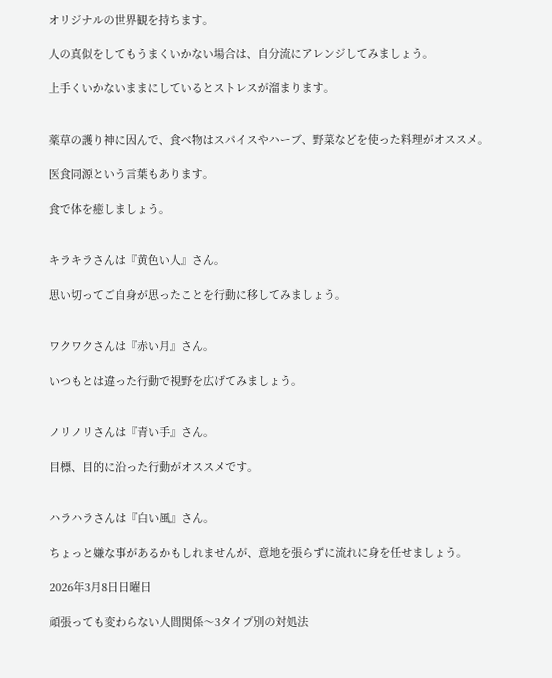オリジナルの世界観を持ちます。

人の真似をしてもうまくいかない場合は、自分流にアレンジしてみましょう。

上手くいかないままにしているとストレスが溜まります。


薬草の護り神に因んで、食べ物はスパイスやハーブ、野菜などを使った料理がオススメ。

医食同源という言葉もあります。

食で体を癒しましょう。


キラキラさんは『黄色い人』さん。

思い切ってご自身が思ったことを行動に移してみましょう。


ワクワクさんは『赤い月』さん。

いつもとは違った行動で視野を広げてみましょう。


ノリノリさんは『青い手』さん。

目標、目的に沿った行動がオススメです。


ハラハラさんは『白い風』さん。

ちょっと嫌な事があるかもしれませんが、意地を張らずに流れに身を任せましょう。

2026年3月8日日曜日

頑張っても変わらない人間関係〜3タイプ別の対処法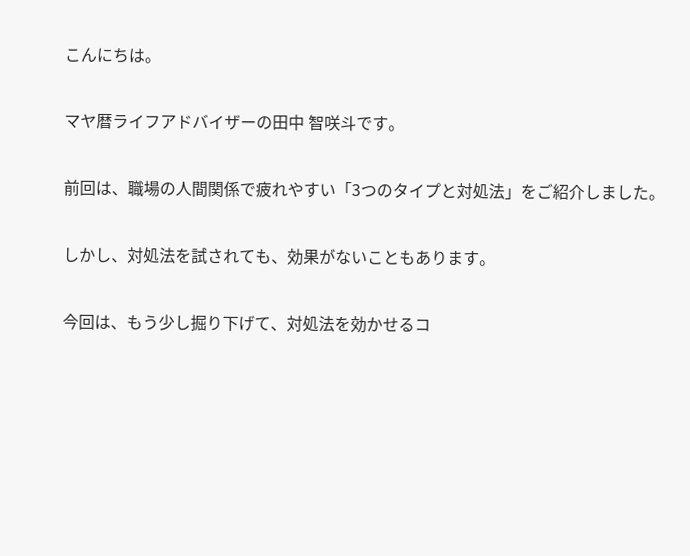こんにちは。

マヤ暦ライフアドバイザーの田中 智咲斗です。

前回は、職場の人間関係で疲れやすい「3つのタイプと対処法」をご紹介しました。

しかし、対処法を試されても、効果がないこともあります。

今回は、もう少し掘り下げて、対処法を効かせるコ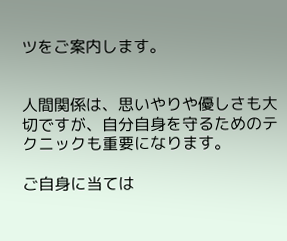ツをご案内します。


人間関係は、思いやりや優しさも大切ですが、自分自身を守るためのテクニックも重要になります。

ご自身に当ては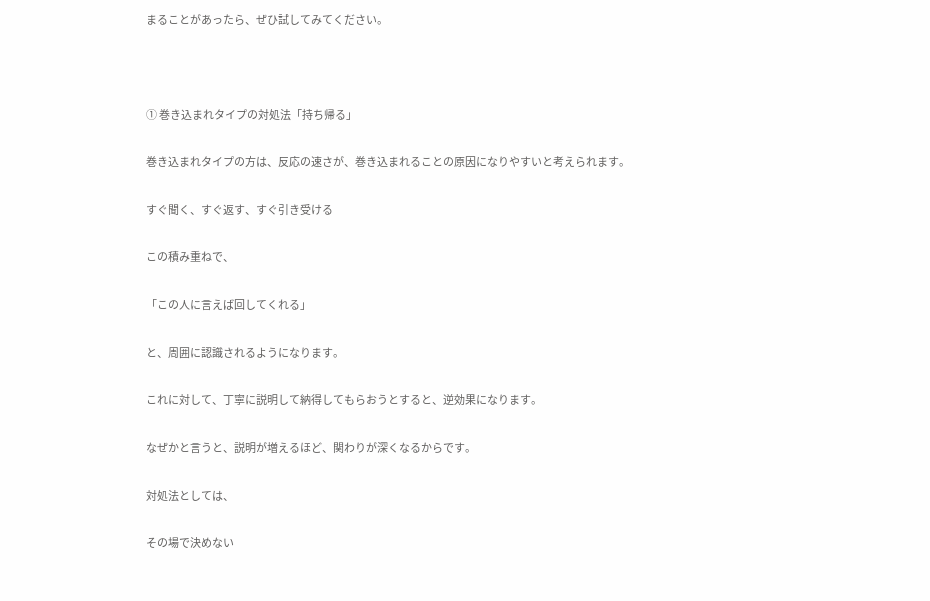まることがあったら、ぜひ試してみてください。



① 巻き込まれタイプの対処法「持ち帰る」

巻き込まれタイプの方は、反応の速さが、巻き込まれることの原因になりやすいと考えられます。

すぐ聞く、すぐ返す、すぐ引き受ける

この積み重ねで、

「この人に言えば回してくれる」

と、周囲に認識されるようになります。

これに対して、丁寧に説明して納得してもらおうとすると、逆効果になります。

なぜかと言うと、説明が増えるほど、関わりが深くなるからです。

対処法としては、

その場で決めない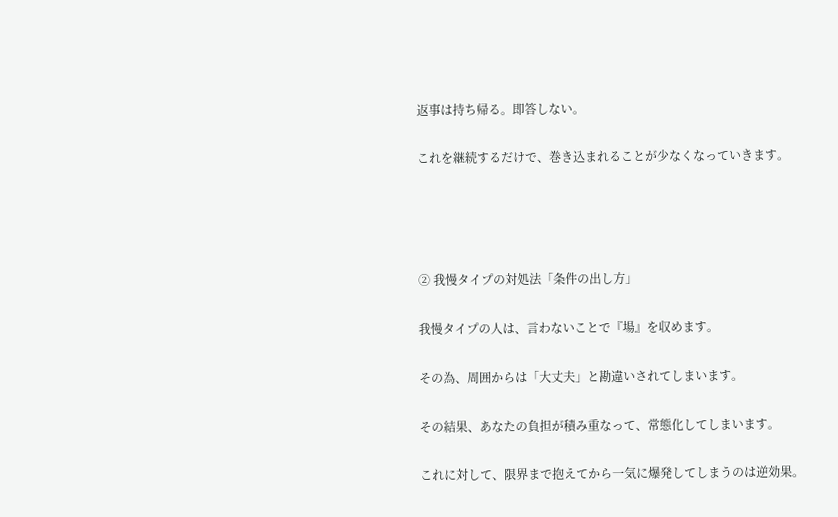返事は持ち帰る。即答しない。

これを継続するだけで、巻き込まれることが少なくなっていきます。




② 我慢タイプの対処法「条件の出し方」

我慢タイプの人は、言わないことで『場』を収めます。

その為、周囲からは「大丈夫」と勘違いされてしまいます。

その結果、あなたの負担が積み重なって、常態化してしまいます。

これに対して、限界まで抱えてから一気に爆発してしまうのは逆効果。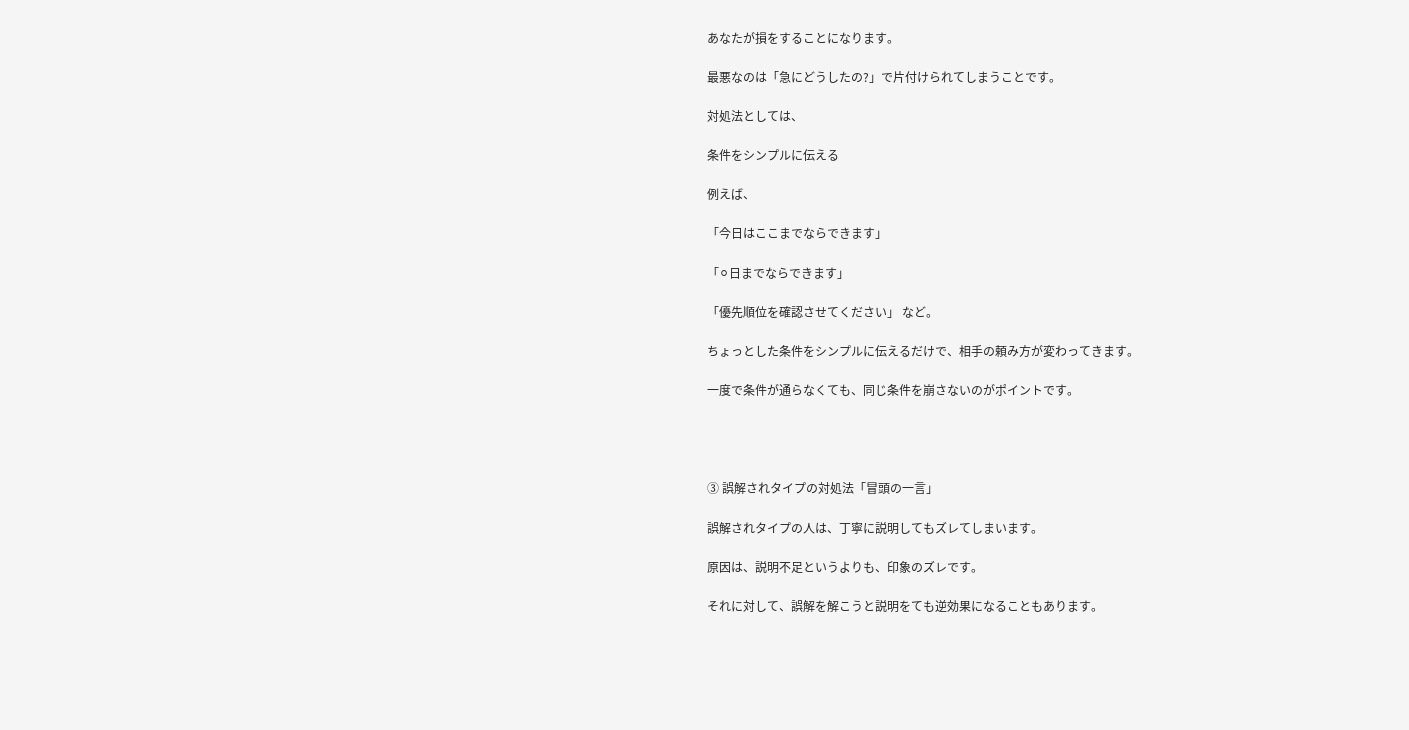あなたが損をすることになります。

最悪なのは「急にどうしたの?」で片付けられてしまうことです。

対処法としては、

条件をシンプルに伝える

例えば、

「今日はここまでならできます」

「⚪日までならできます」

「優先順位を確認させてください」 など。

ちょっとした条件をシンプルに伝えるだけで、相手の頼み方が変わってきます。

一度で条件が通らなくても、同じ条件を崩さないのがポイントです。




③ 誤解されタイプの対処法「冒頭の一言」

誤解されタイプの人は、丁寧に説明してもズレてしまいます。

原因は、説明不足というよりも、印象のズレです。

それに対して、誤解を解こうと説明をても逆効果になることもあります。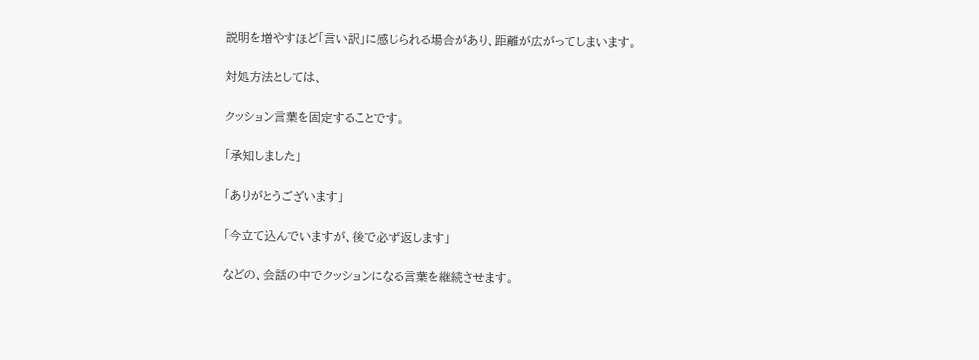説明を増やすほど「言い訳」に感じられる場合があり、距離が広がってしまいます。

対処方法としては、

クッション言葉を固定することです。

「承知しました」

「ありがとうございます」

「今立て込んでいますが、後で必ず返します」

などの、会話の中でクッションになる言葉を継続させます。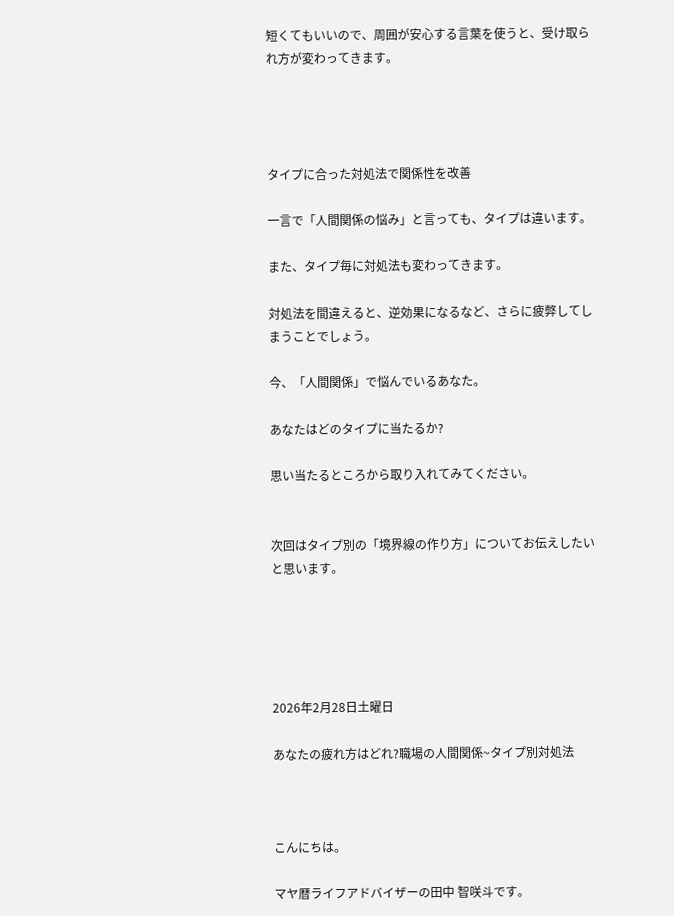短くてもいいので、周囲が安心する言葉を使うと、受け取られ方が変わってきます。




タイプに合った対処法で関係性を改善

一言で「人間関係の悩み」と言っても、タイプは違います。

また、タイプ毎に対処法も変わってきます。

対処法を間違えると、逆効果になるなど、さらに疲弊してしまうことでしょう。

今、「人間関係」で悩んでいるあなた。

あなたはどのタイプに当たるか?

思い当たるところから取り入れてみてください。


次回はタイプ別の「境界線の作り方」についてお伝えしたいと思います。





2026年2月28日土曜日

あなたの疲れ方はどれ?職場の人間関係~タイプ別対処法



こんにちは。

マヤ暦ライフアドバイザーの田中 智咲斗です。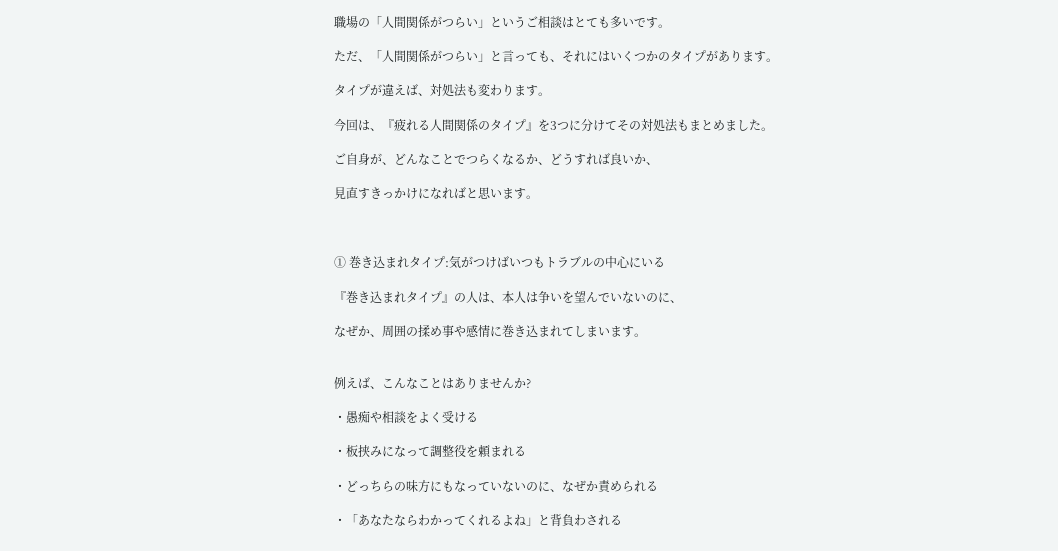職場の「人間関係がつらい」というご相談はとても多いです。

ただ、「人間関係がつらい」と言っても、それにはいくつかのタイプがあります。

タイプが違えば、対処法も変わります。

今回は、『疲れる人間関係のタイプ』を3つに分けてその対処法もまとめました。

ご自身が、どんなことでつらくなるか、どうすれば良いか、

見直すきっかけになればと思います。



① 巻き込まれタイプ:気がつけばいつもトラブルの中心にいる

『巻き込まれタイプ』の人は、本人は争いを望んでいないのに、

なぜか、周囲の揉め事や感情に巻き込まれてしまいます。


例えば、こんなことはありませんか?

・愚痴や相談をよく受ける

・板挟みになって調整役を頼まれる

・どっちらの味方にもなっていないのに、なぜか責められる

・「あなたならわかってくれるよね」と背負わされる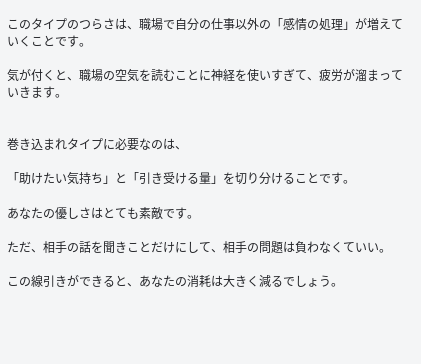このタイプのつらさは、職場で自分の仕事以外の「感情の処理」が増えていくことです。

気が付くと、職場の空気を読むことに神経を使いすぎて、疲労が溜まっていきます。


巻き込まれタイプに必要なのは、

「助けたい気持ち」と「引き受ける量」を切り分けることです。

あなたの優しさはとても素敵です。

ただ、相手の話を聞きことだけにして、相手の問題は負わなくていい。

この線引きができると、あなたの消耗は大きく減るでしょう。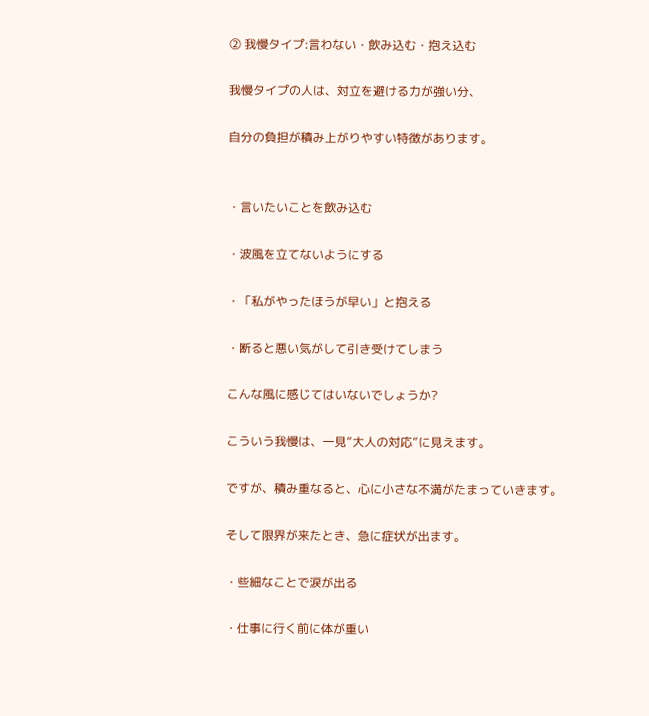② 我慢タイプ:言わない・飲み込む・抱え込む

我慢タイプの人は、対立を避ける力が強い分、

自分の負担が積み上がりやすい特徴があります。


・言いたいことを飲み込む

・波風を立てないようにする

・「私がやったほうが早い」と抱える

・断ると悪い気がして引き受けてしまう

こんな風に感じてはいないでしょうか?

こういう我慢は、一見”大人の対応”に見えます。

ですが、積み重なると、心に小さな不満がたまっていきます。

そして限界が来たとき、急に症状が出ます。

・些細なことで涙が出る

・仕事に行く前に体が重い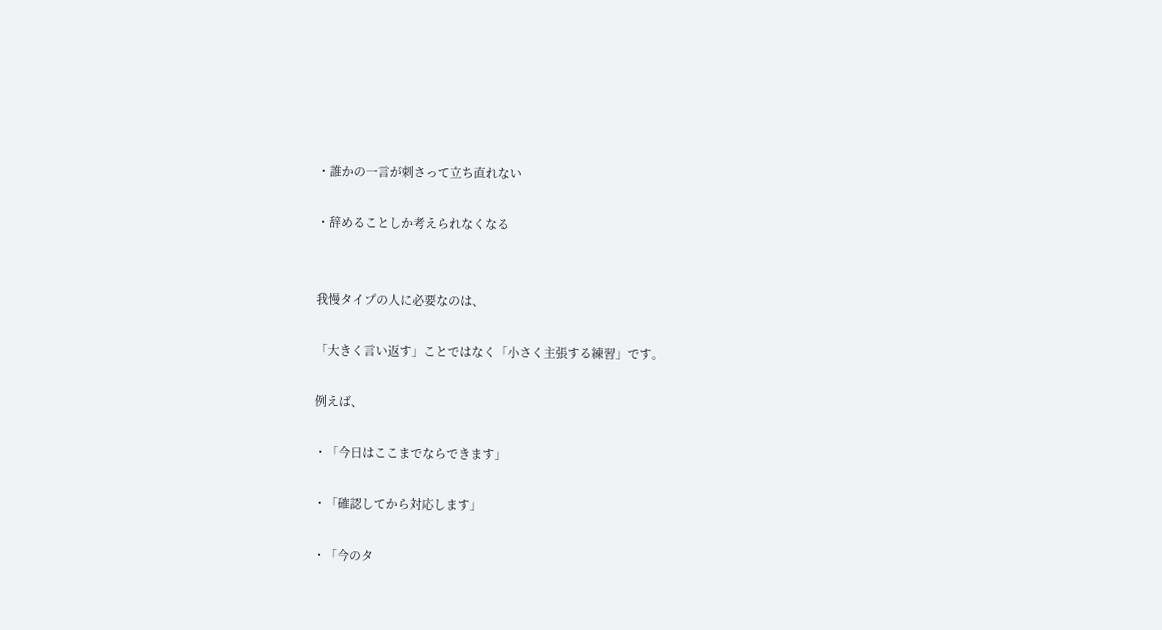・誰かの一言が刺さって立ち直れない

・辞めることしか考えられなくなる


我慢タイプの人に必要なのは、

「大きく言い返す」ことではなく「小さく主張する練習」です。

例えば、

・「今日はここまでならできます」

・「確認してから対応します」

・「今のタ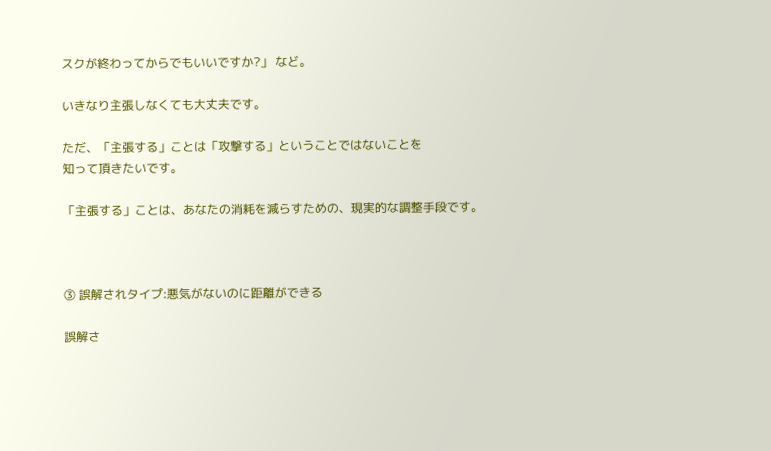スクが終わってからでもいいですか?」 など。

いきなり主張しなくても大丈夫です。

ただ、「主張する」ことは「攻撃する」ということではないことを
知って頂きたいです。

「主張する」ことは、あなたの消耗を減らすための、現実的な調整手段です。



③ 誤解されタイプ:悪気がないのに距離ができる

誤解さ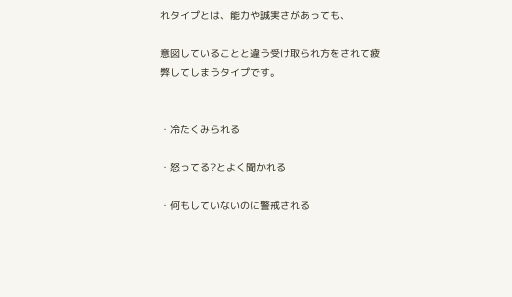れタイプとは、能力や誠実さがあっても、

意図していることと違う受け取られ方をされて疲弊してしまうタイプです。


・冷たくみられる

・怒ってる?とよく聞かれる

・何もしていないのに警戒される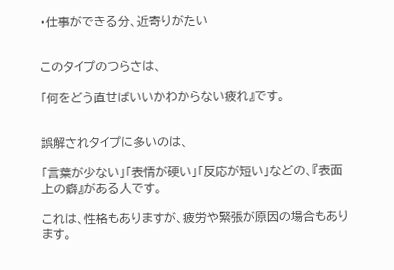・仕事ができる分、近寄りがたい


このタイプのつらさは、

「何をどう直せばいいかわからない疲れ』です。


誤解されタイプに多いのは、

「言葉が少ない」「表情が硬い」「反応が短い」などの、『表面上の癖』がある人です。

これは、性格もありますが、疲労や緊張が原因の場合もあります。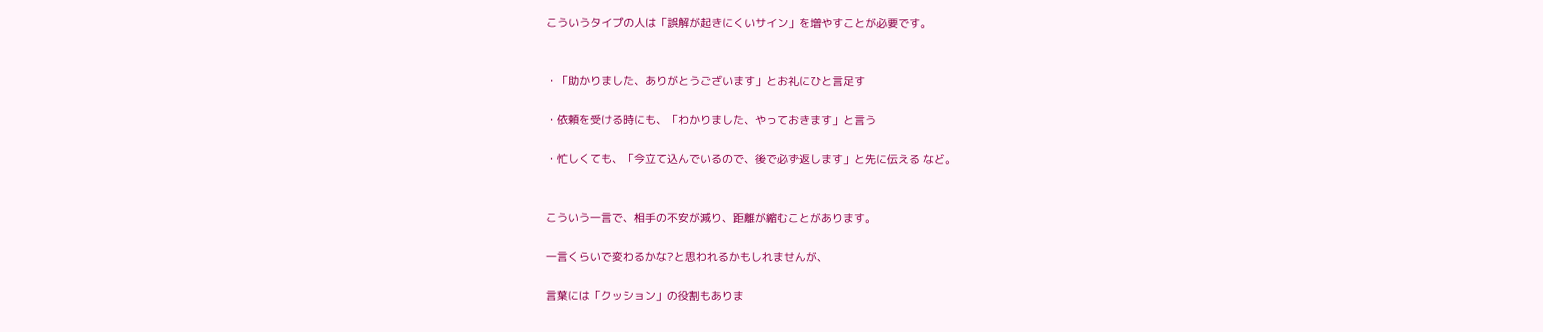こういうタイプの人は「誤解が起きにくいサイン」を増やすことが必要です。


・「助かりました、ありがとうございます」とお礼にひと言足す

・依頼を受ける時にも、「わかりました、やっておきます」と言う

・忙しくても、「今立て込んでいるので、後で必ず返します」と先に伝える など。


こういう一言で、相手の不安が減り、距離が縮むことがあります。

一言くらいで変わるかな?と思われるかもしれませんが、

言葉には「クッション」の役割もありま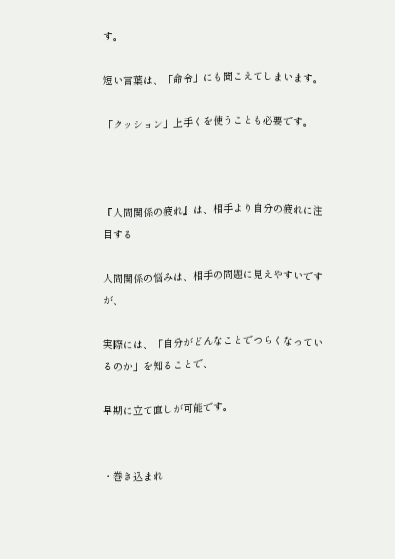す。

短い言葉は、「命令」にも聞こえてしまいます。

「クッション」上手くを使うことも必要です。



『人間関係の疲れ』は、相手より自分の疲れに注目する

人間関係の悩みは、相手の問題に見えやすいですが、

実際には、「自分がどんなことでつらくなっているのか」を知ることで、

早期に立て直しが可能です。


・巻き込まれ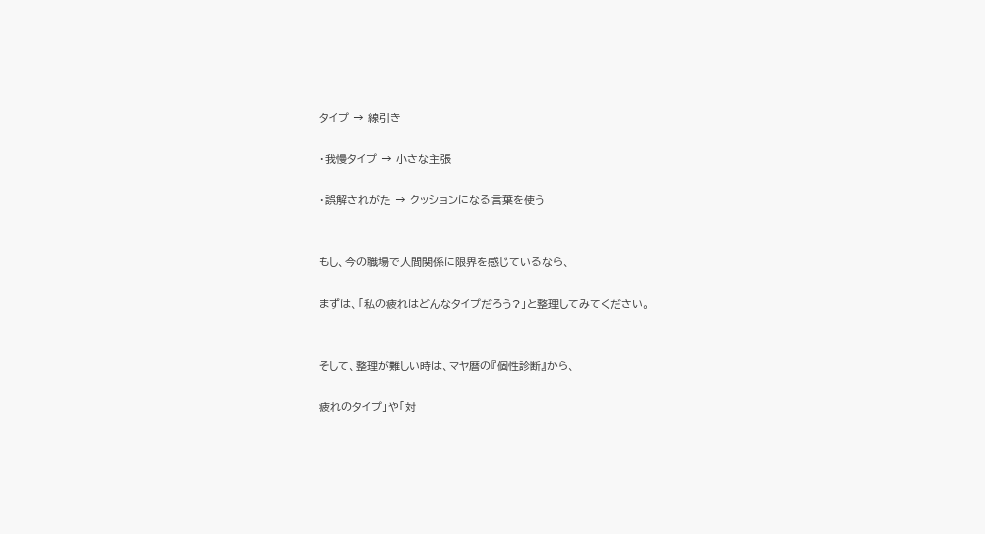タイプ → 線引き

・我慢タイプ → 小さな主張

・誤解されがた → クッションになる言葉を使う


もし、今の職場で人間関係に限界を感じているなら、

まずは、「私の疲れはどんなタイプだろう?」と整理してみてください。


そして、整理が難しい時は、マヤ暦の『個性診断』から、

疲れのタイプ」や「対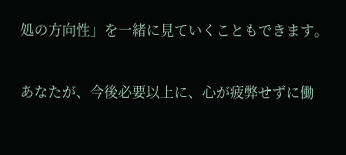処の方向性」を一緒に見ていくこともできます。


あなたが、今後必要以上に、心が疲弊せずに働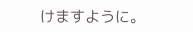けますように。